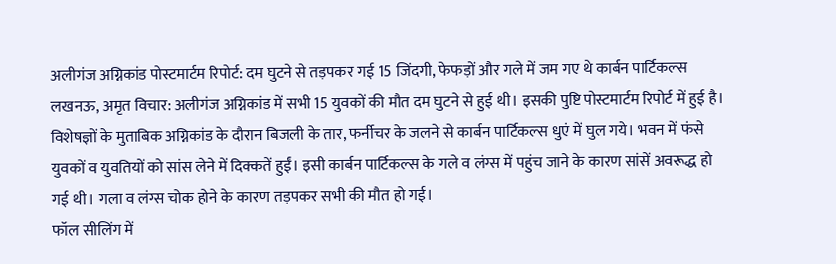अलीगंज अग्निकांड पोस्टमार्टम रिपोर्ट: दम घुटने से तड़पकर गई 15 जिंदगी, फेफड़ों और गले में जम गए थे कार्बन पार्टिकल्स
लखनऊ, अमृत विचार: अलीगंज अग्निकांड में सभी 15 युवकों की मौत दम घुटने से हुई थी। इसकी पुष्टि पोस्टमार्टम रिपोर्ट में हुई है। विशेषज्ञों के मुताबिक अग्निकांड के दौरान बिजली के तार, फर्नीचर के जलने से कार्बन पार्टिकल्स धुएं में घुल गये। भवन में फंसे युवकों व युवतियों को सांस लेने में दिक्कतें हुईं। इसी कार्बन पार्टिकल्स के गले व लंग्स में पहुंच जाने के कारण सांसें अवरूद्ध हो गई थी। गला व लंग्स चोक होने के कारण तड़पकर सभी की मौत हो गई।
फॉल सीलिंग में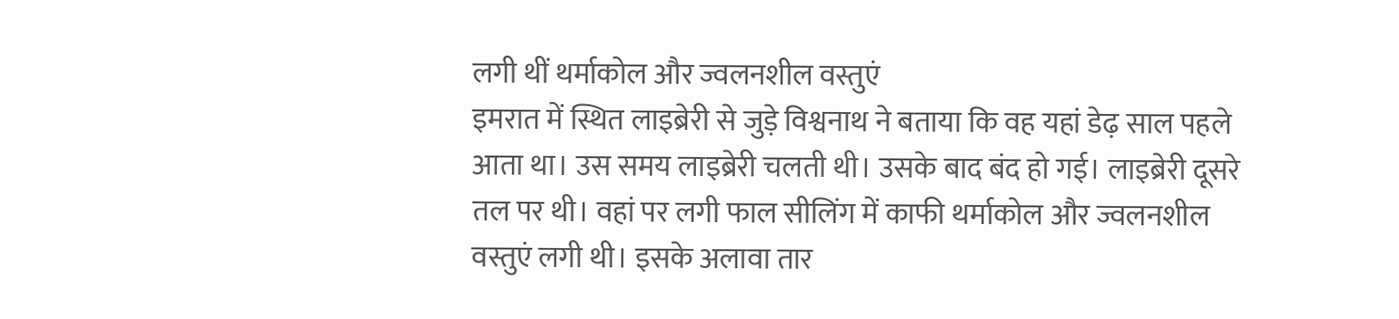लगी थीं थर्माकोल और ज्वलनशील वस्तुएं
इमरात में स्थित लाइब्रेरी से जुड़े विश्वनाथ ने बताया कि वह यहां डेढ़ साल पहले आता था। उस समय लाइब्रेरी चलती थी। उसके बाद बंद हो गई। लाइब्रेरी दूसरे तल पर थी। वहां पर लगी फाल सीलिंग में काफी थर्माकोल और ज्वलनशील वस्तुएं लगी थी। इसके अलावा तार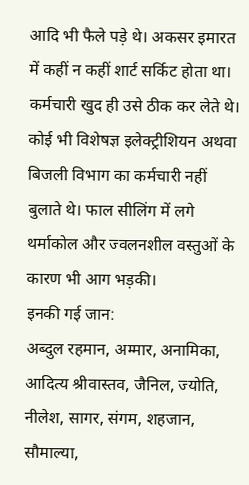आदि भी फैले पड़े थे। अकसर इमारत में कहीं न कहीं शार्ट सर्किट होता था। कर्मचारी खुद ही उसे ठीक कर लेते थे। कोई भी विशेषज्ञ इलेक्ट्रीशियन अथवा बिजली विभाग का कर्मचारी नहीं बुलाते थे। फाल सीलिंग में लगे थर्माकोल और ज्वलनशील वस्तुओं के कारण भी आग भड़की।
इनकी गई जान:
अब्दुल रहमान, अम्मार, अनामिका, आदित्य श्रीवास्तव, जैनिल, ज्योति, नीलेश, सागर, संगम, शहजान, सौमाल्या,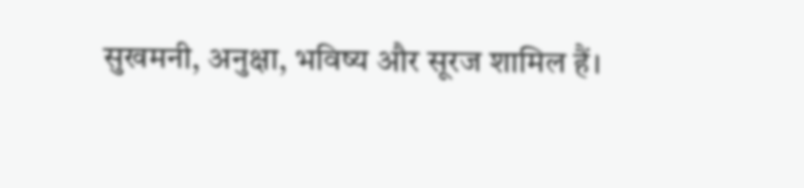सुखमनी, अनुक्षा, भविष्य और सूरज शामिल हैं।